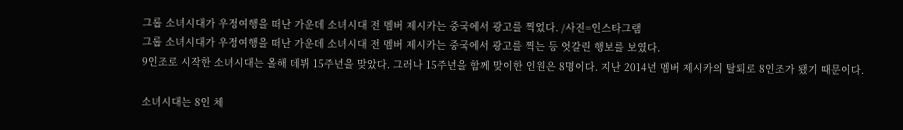그룹 소녀시대가 우정여행을 떠난 가운데 소녀시대 전 멤버 제시카는 중국에서 광고를 찍었다. /사진=인스타그램
그룹 소녀시대가 우정여행을 떠난 가운데 소녀시대 전 멤버 제시카는 중국에서 광고를 찍는 등 엇갈린 행보를 보였다.
9인조로 시작한 소녀시대는 올해 데뷔 15주년을 맞았다. 그러나 15주년을 함께 맞이한 인원은 8명이다. 지난 2014년 멤버 제시카의 탈퇴로 8인조가 됐기 때문이다.

소녀시대는 8인 체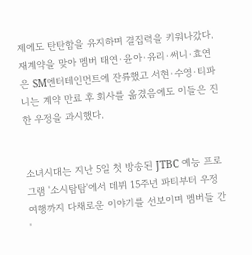제에도 탄탄함을 유지하며 결집력을 키워나갔다. 재계약을 맞아 멤버 태연·윤아·유리·써니·효연은 SM엔터테인먼트에 잔류했고 서현·수영·티파니는 계약 만료 후 회사를 옮겼음에도 이들은 진한 우정을 과시했다.


소녀시대는 지난 5일 첫 방송된 JTBC 예능 프로그램 '소시탐탐'에서 데뷔 15주년 파티부터 우정 여행까지 다채로운 이야기를 선보이며 멤버들 간 '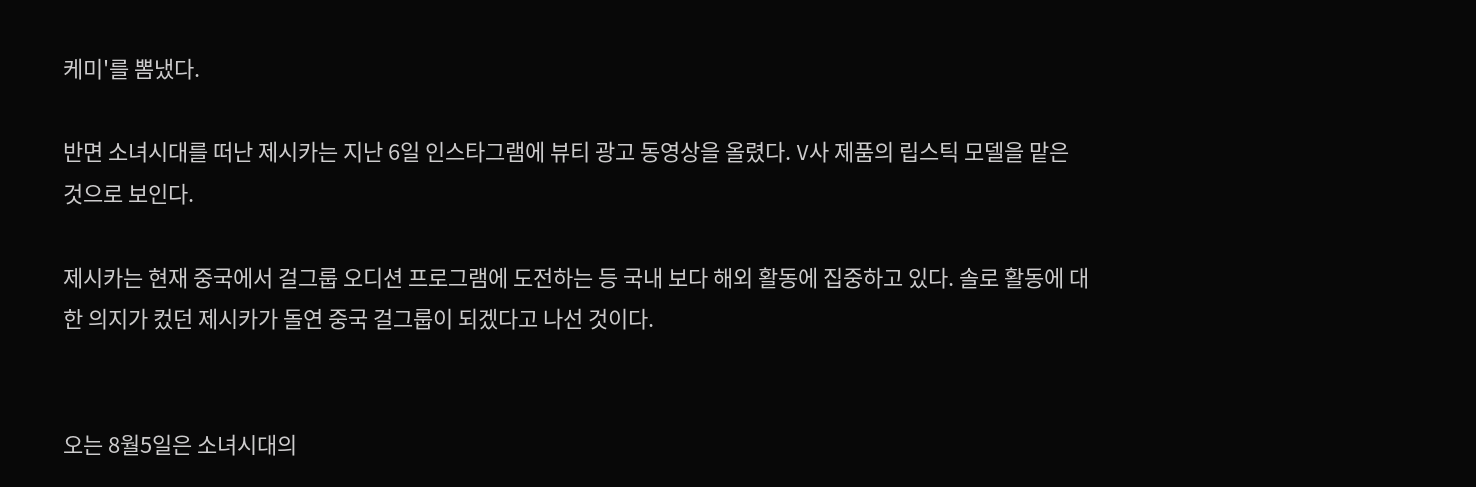케미'를 뽐냈다.

반면 소녀시대를 떠난 제시카는 지난 6일 인스타그램에 뷰티 광고 동영상을 올렸다. V사 제품의 립스틱 모델을 맡은 것으로 보인다.

제시카는 현재 중국에서 걸그룹 오디션 프로그램에 도전하는 등 국내 보다 해외 활동에 집중하고 있다. 솔로 활동에 대한 의지가 컸던 제시카가 돌연 중국 걸그룹이 되겠다고 나선 것이다.


오는 8월5일은 소녀시대의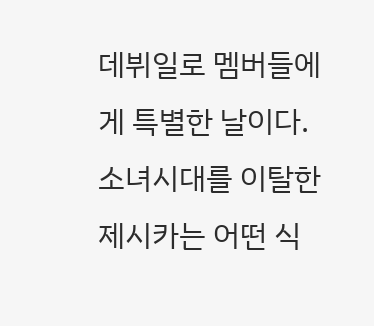데뷔일로 멤버들에게 특별한 날이다. 소녀시대를 이탈한 제시카는 어떤 식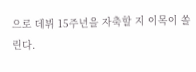으로 데뷔 15주년을 자축할 지 이목이 쏠린다.